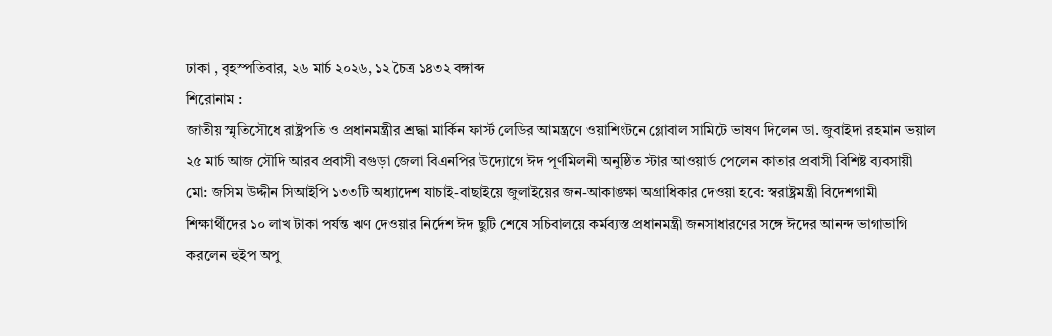ঢাকা , বৃহস্পতিবার, ২৬ মার্চ ২০২৬, ১২ চৈত্র ১৪৩২ বঙ্গাব্দ
শিরোনাম :
জাতীয় স্মৃতিসৌধে রাষ্ট্রপতি ও প্রধানমন্ত্রীর শ্রদ্ধা মার্কিন ফার্স্ট লেডির আমন্ত্রণে ওয়াশিংটনে গ্লোবাল সামিটে ভাষণ দিলেন ডা. জুবাইদা রহমান ভয়াল ২৫ মার্চ আজ সৌদি আরব প্রবাসী বগুড়া জেলা বিএনপির উদ্যোগে ঈদ পূর্ণমিলনী অনুষ্ঠিত স্টার আওয়ার্ড পেলেন কাতার প্রবাসী বিশিষ্ট ব্যবসায়ী মো: জসিম উদ্দীন সিআইপি ১৩৩টি অধ্যাদেশ যাচাই-বাছাইয়ে জুলাইয়ের জন-আকাঙ্ক্ষা অগ্রাধিকার দেওয়া হবে: স্বরাষ্ট্রমন্ত্রী বিদেশগামী শিক্ষার্থীদের ১০ লাখ টাকা পর্যন্ত ঋণ দেওয়ার নির্দেশ ঈদ ছুটি শেষে সচিবালয়ে কর্মব্যস্ত প্রধানমন্ত্রী জনসাধারণের সঙ্গে ঈদের আনন্দ ভাগাভাগি করলেন হুইপ অপু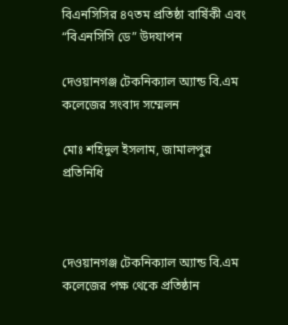বিএনসিসির ৪৭তম প্রতিষ্ঠা বার্ষিকী এবং “বিএনসিসি ডে” উদযাপন

দেওয়ানগঞ্জ টেকনিক্যাল অ্যান্ড বি.এম কলেজের সংবাদ সম্মেলন

মোঃ শহিদুল ইসলাম, জামালপুর প্রতিনিধি



দেওয়ানগঞ্জ টেকনিক্যাল অ্যান্ড বি.এম কলেজের পক্ষ থেকে প্রতিষ্ঠান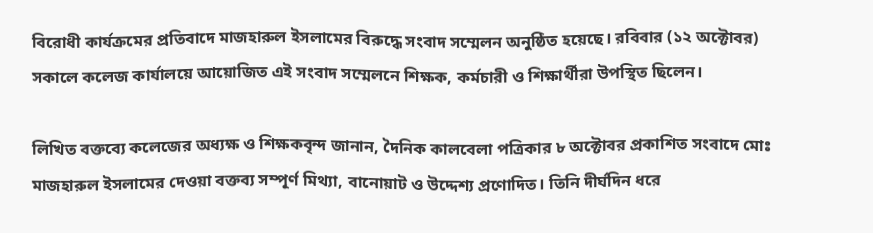বিরোধী কার্যক্রমের প্রতিবাদে মাজহারুল ইসলামের বিরুদ্ধে সংবাদ সম্মেলন অনুষ্ঠিত হয়েছে। রবিবার (১২ অক্টোবর) সকালে কলেজ কার্যালয়ে আয়োজিত এই সংবাদ সম্মেলনে শিক্ষক, কর্মচারী ও শিক্ষার্থীরা উপস্থিত ছিলেন।

লিখিত বক্তব্যে কলেজের অধ্যক্ষ ও শিক্ষকবৃন্দ জানান, দৈনিক কালবেলা পত্রিকার ৮ অক্টোবর প্রকাশিত সংবাদে মোঃ মাজহারুল ইসলামের দেওয়া বক্তব্য সম্পূর্ণ মিথ্যা, বানোয়াট ও উদ্দেশ্য প্রণোদিত। তিনি দীর্ঘদিন ধরে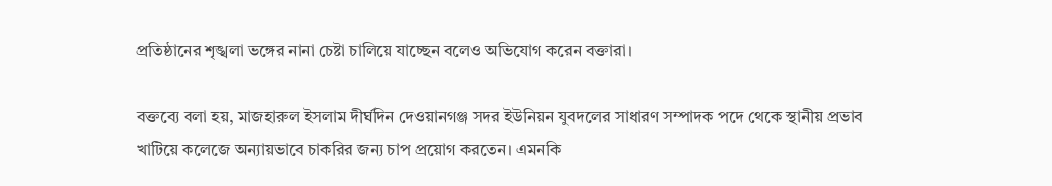প্রতিষ্ঠানের শৃঙ্খলা ভঙ্গের নানা চেষ্টা চালিয়ে যাচ্ছেন বলেও অভিযোগ করেন বক্তারা।

বক্তব্যে বলা হয়, মাজহারুল ইসলাম দীর্ঘদিন দেওয়ানগঞ্জ সদর ইউনিয়ন যুবদলের সাধারণ সম্পাদক পদে থেকে স্থানীয় প্রভাব খাটিয়ে কলেজে অন্যায়ভাবে চাকরির জন্য চাপ প্রয়োগ করতেন। এমনকি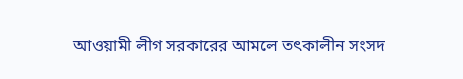আওয়ামী লীগ সরকারের আমলে তৎকালীন সংসদ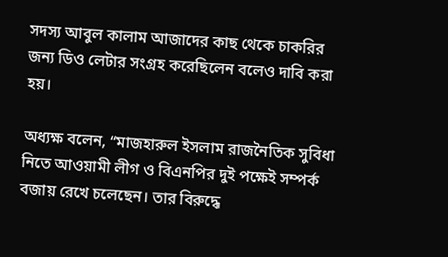সদস্য আবুল কালাম আজাদের কাছ থেকে চাকরির জন্য ডিও লেটার সংগ্রহ করেছিলেন বলেও দাবি করা হয়।

অধ্যক্ষ বলেন, “মাজহারুল ইসলাম রাজনৈতিক সুবিধা নিতে আওয়ামী লীগ ও বিএনপির দুই পক্ষেই সম্পর্ক বজায় রেখে চলেছেন। তার বিরুদ্ধে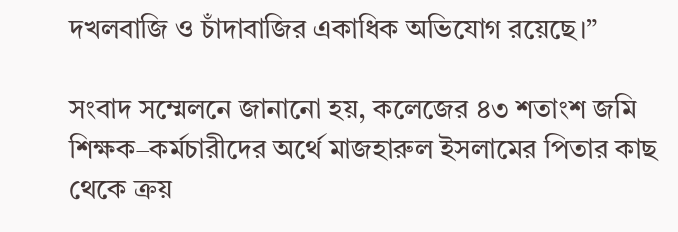দখলবাজি ও চাঁদাবাজির একাধিক অভিযোগ রয়েছে।”

সংবাদ সম্মেলনে জানানো হয়, কলেজের ৪৩ শতাংশ জমি শিক্ষক–কর্মচারীদের অর্থে মাজহারুল ইসলামের পিতার কাছ থেকে ক্রয়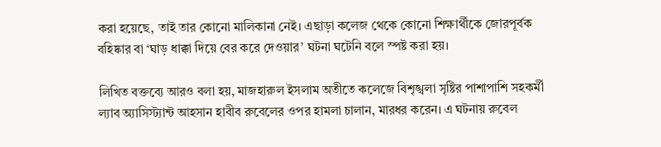করা হয়েছে, তাই তার কোনো মালিকানা নেই। এছাড়া কলেজ থেকে কোনো শিক্ষার্থীকে জোরপূর্বক বহিষ্কার বা ‘ঘাড় ধাক্কা দিয়ে বের করে দেওয়ার’ ঘটনা ঘটেনি বলে স্পষ্ট করা হয়।

লিখিত বক্তব্যে আরও বলা হয়, মাজহারুল ইসলাম অতীতে কলেজে বিশৃঙ্খলা সৃষ্টির পাশাপাশি সহকর্মী ল্যাব অ্যাসিস্ট্যান্ট আহসান হাবীব রুবেলের ওপর হামলা চালান, মারধর করেন। এ ঘটনায় রুবেল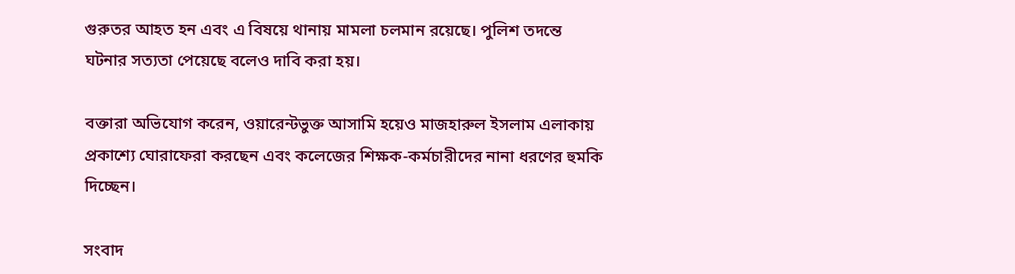গুরুতর আহত হন এবং এ বিষয়ে থানায় মামলা চলমান রয়েছে। পুলিশ তদন্তে ঘটনার সত্যতা পেয়েছে বলেও দাবি করা হয়।

বক্তারা অভিযোগ করেন, ওয়ারেন্টভুক্ত আসামি হয়েও মাজহারুল ইসলাম এলাকায় প্রকাশ্যে ঘোরাফেরা করছেন এবং কলেজের শিক্ষক-কর্মচারীদের নানা ধরণের হুমকি দিচ্ছেন।

সংবাদ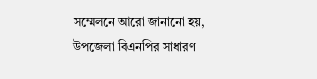সম্মেলনে আরো জানানো হয়, উপজেলা বিএনপির সাধারণ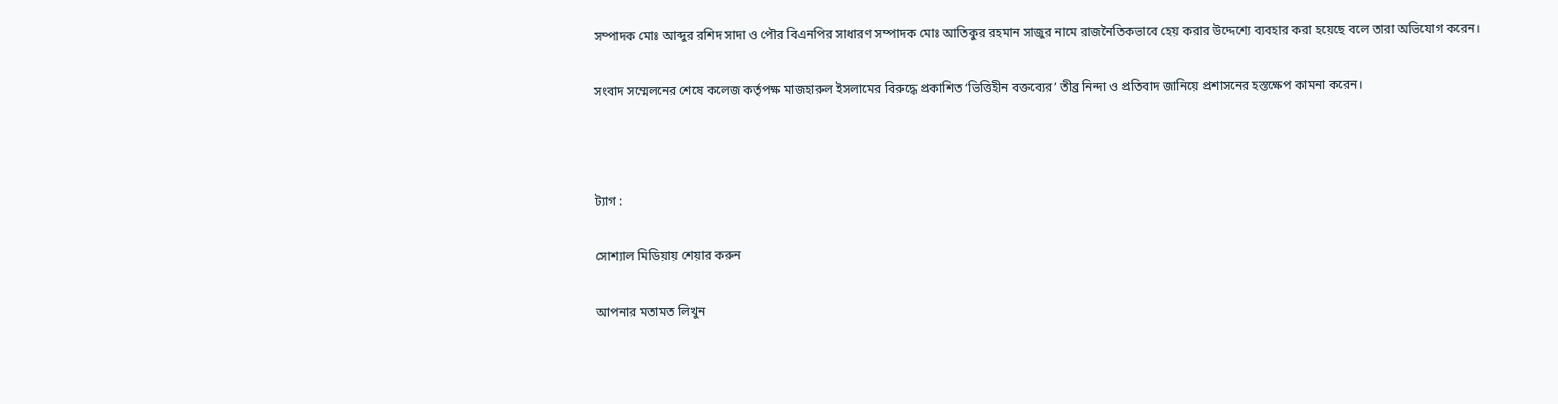সম্পাদক মোঃ আব্দুর রশিদ সাদা ও পৌর বিএনপির সাধারণ সম্পাদক মোঃ আতিকুর রহমান সাজুর নামে রাজনৈতিকভাবে হেয় করার উদ্দেশ্যে ব্যবহার করা হয়েছে বলে তারা অভিযোগ করেন।

সংবাদ সম্মেলনের শেষে কলেজ কর্তৃপক্ষ মাজহারুল ইসলামের বিরুদ্ধে প্রকাশিত ‘ভিত্তিহীন বক্তব্যের’ তীব্র নিন্দা ও প্রতিবাদ জানিয়ে প্রশাসনের হস্তক্ষেপ কামনা করেন।



ট্যাগ :

সোশ্যাল মিডিয়ায় শেয়ার করুন

আপনার মতামত লিখুন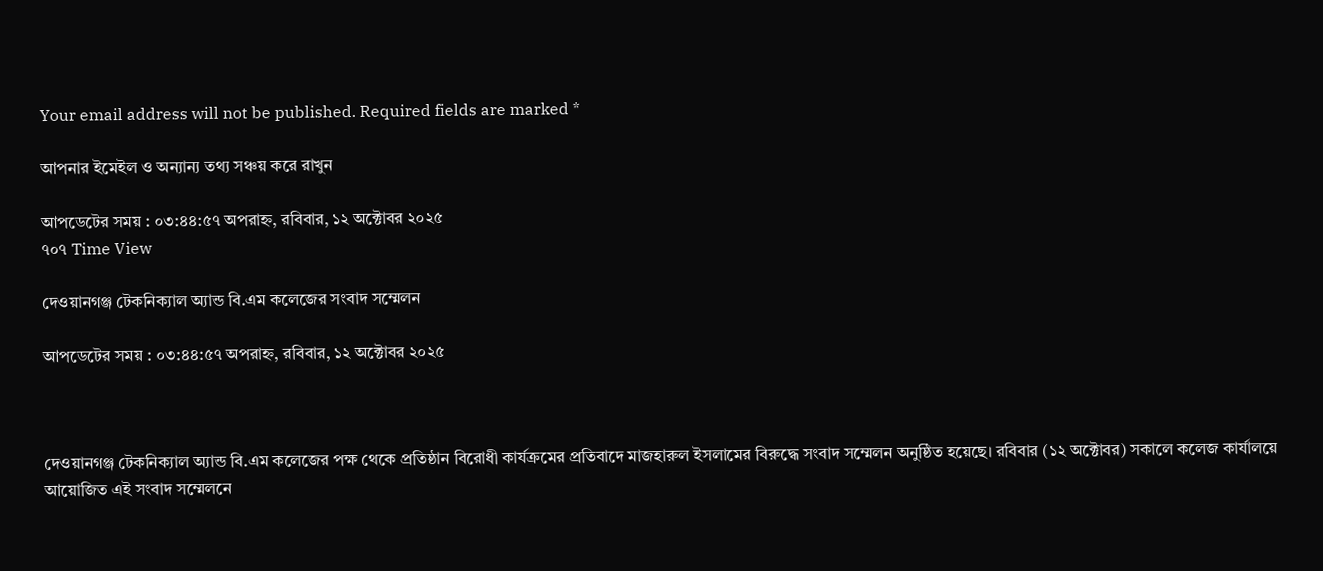Your email address will not be published. Required fields are marked *

আপনার ইমেইল ও অন্যান্য তথ্য সঞ্চয় করে রাখুন

আপডেটের সময় : ০৩:৪৪:৫৭ অপরাহ্ন, রবিবার, ১২ অক্টোবর ২০২৫
৭০৭ Time View

দেওয়ানগঞ্জ টেকনিক্যাল অ্যান্ড বি.এম কলেজের সংবাদ সম্মেলন

আপডেটের সময় : ০৩:৪৪:৫৭ অপরাহ্ন, রবিবার, ১২ অক্টোবর ২০২৫



দেওয়ানগঞ্জ টেকনিক্যাল অ্যান্ড বি.এম কলেজের পক্ষ থেকে প্রতিষ্ঠান বিরোধী কার্যক্রমের প্রতিবাদে মাজহারুল ইসলামের বিরুদ্ধে সংবাদ সম্মেলন অনুষ্ঠিত হয়েছে। রবিবার (১২ অক্টোবর) সকালে কলেজ কার্যালয়ে আয়োজিত এই সংবাদ সম্মেলনে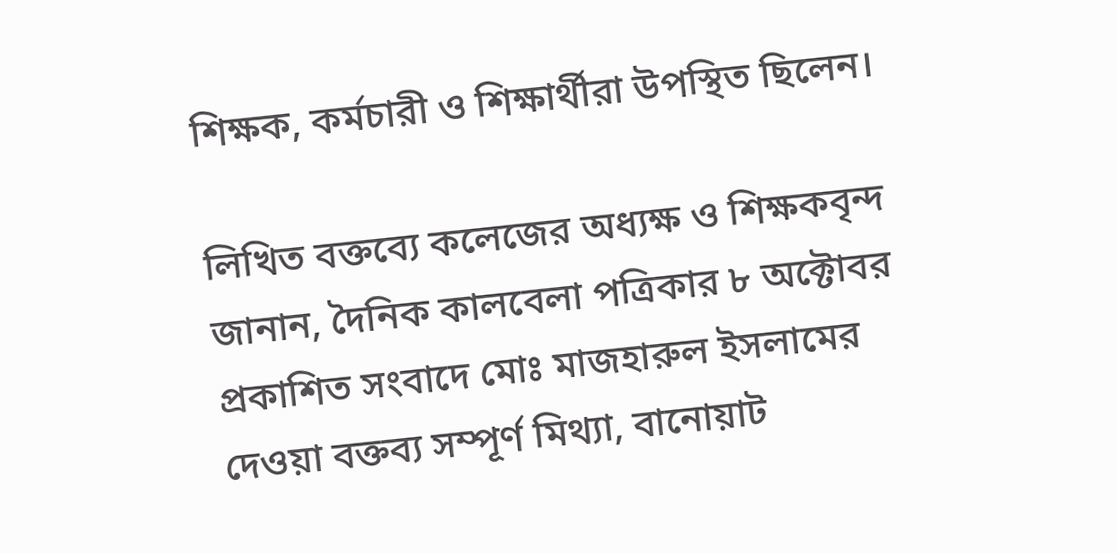শিক্ষক, কর্মচারী ও শিক্ষার্থীরা উপস্থিত ছিলেন।

লিখিত বক্তব্যে কলেজের অধ্যক্ষ ও শিক্ষকবৃন্দ জানান, দৈনিক কালবেলা পত্রিকার ৮ অক্টোবর প্রকাশিত সংবাদে মোঃ মাজহারুল ইসলামের দেওয়া বক্তব্য সম্পূর্ণ মিথ্যা, বানোয়াট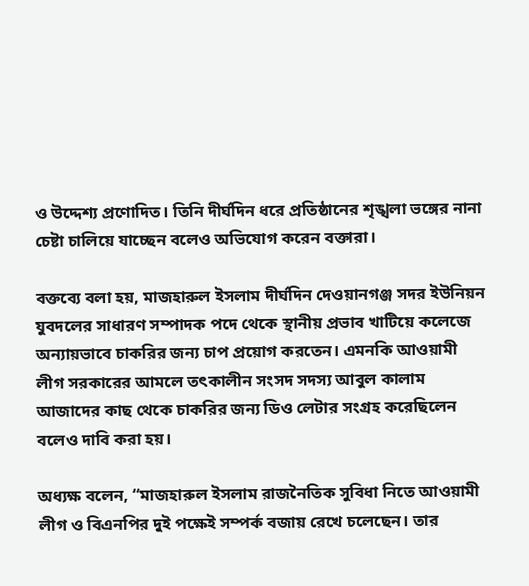ও উদ্দেশ্য প্রণোদিত। তিনি দীর্ঘদিন ধরে প্রতিষ্ঠানের শৃঙ্খলা ভঙ্গের নানা চেষ্টা চালিয়ে যাচ্ছেন বলেও অভিযোগ করেন বক্তারা।

বক্তব্যে বলা হয়, মাজহারুল ইসলাম দীর্ঘদিন দেওয়ানগঞ্জ সদর ইউনিয়ন যুবদলের সাধারণ সম্পাদক পদে থেকে স্থানীয় প্রভাব খাটিয়ে কলেজে অন্যায়ভাবে চাকরির জন্য চাপ প্রয়োগ করতেন। এমনকি আওয়ামী লীগ সরকারের আমলে তৎকালীন সংসদ সদস্য আবুল কালাম আজাদের কাছ থেকে চাকরির জন্য ডিও লেটার সংগ্রহ করেছিলেন বলেও দাবি করা হয়।

অধ্যক্ষ বলেন, “মাজহারুল ইসলাম রাজনৈতিক সুবিধা নিতে আওয়ামী লীগ ও বিএনপির দুই পক্ষেই সম্পর্ক বজায় রেখে চলেছেন। তার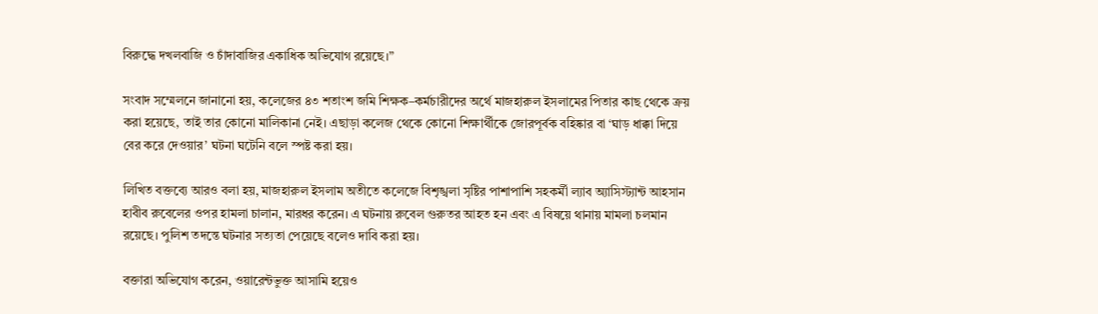বিরুদ্ধে দখলবাজি ও চাঁদাবাজির একাধিক অভিযোগ রয়েছে।”

সংবাদ সম্মেলনে জানানো হয়, কলেজের ৪৩ শতাংশ জমি শিক্ষক–কর্মচারীদের অর্থে মাজহারুল ইসলামের পিতার কাছ থেকে ক্রয় করা হয়েছে, তাই তার কোনো মালিকানা নেই। এছাড়া কলেজ থেকে কোনো শিক্ষার্থীকে জোরপূর্বক বহিষ্কার বা ‘ঘাড় ধাক্কা দিয়ে বের করে দেওয়ার’ ঘটনা ঘটেনি বলে স্পষ্ট করা হয়।

লিখিত বক্তব্যে আরও বলা হয়, মাজহারুল ইসলাম অতীতে কলেজে বিশৃঙ্খলা সৃষ্টির পাশাপাশি সহকর্মী ল্যাব অ্যাসিস্ট্যান্ট আহসান হাবীব রুবেলের ওপর হামলা চালান, মারধর করেন। এ ঘটনায় রুবেল গুরুতর আহত হন এবং এ বিষয়ে থানায় মামলা চলমান রয়েছে। পুলিশ তদন্তে ঘটনার সত্যতা পেয়েছে বলেও দাবি করা হয়।

বক্তারা অভিযোগ করেন, ওয়ারেন্টভুক্ত আসামি হয়েও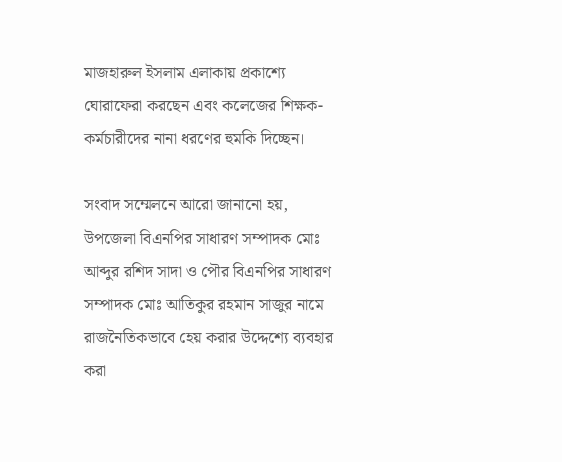মাজহারুল ইসলাম এলাকায় প্রকাশ্যে ঘোরাফেরা করছেন এবং কলেজের শিক্ষক-কর্মচারীদের নানা ধরণের হুমকি দিচ্ছেন।

সংবাদ সম্মেলনে আরো জানানো হয়, উপজেলা বিএনপির সাধারণ সম্পাদক মোঃ আব্দুর রশিদ সাদা ও পৌর বিএনপির সাধারণ সম্পাদক মোঃ আতিকুর রহমান সাজুর নামে রাজনৈতিকভাবে হেয় করার উদ্দেশ্যে ব্যবহার করা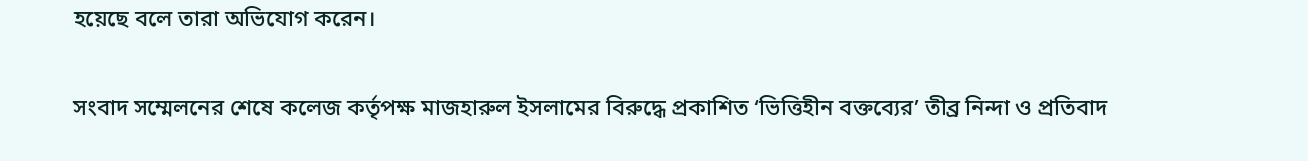হয়েছে বলে তারা অভিযোগ করেন।

সংবাদ সম্মেলনের শেষে কলেজ কর্তৃপক্ষ মাজহারুল ইসলামের বিরুদ্ধে প্রকাশিত ‘ভিত্তিহীন বক্তব্যের’ তীব্র নিন্দা ও প্রতিবাদ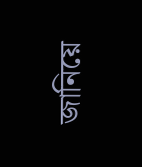জানিয়ে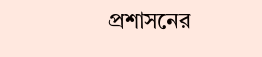প্রশাসনের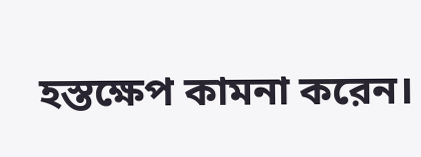হস্তক্ষেপ কামনা করেন।